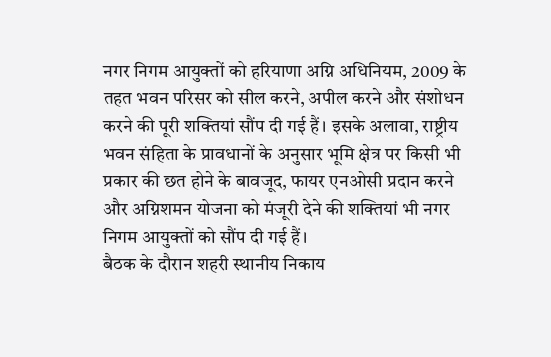नगर निगम आयुक्तों को हरियाणा अग्नि अधिनियम, 2009 के तहत भवन परिसर को सील करने, अपील करने और संशोधन करने की पूरी शक्तियां सौंप दी गई हैं। इसके अलावा, राष्ट्रीय भवन संहिता के प्रावधानों के अनुसार भूमि क्षेत्र पर किसी भी प्रकार की छत होने के बावजूद, फायर एनओसी प्रदान करने और अग्निशमन योजना को मंजूरी देने की शक्तियां भी नगर निगम आयुक्तों को सौंप दी गई हैं।
बैठक के दौरान शहरी स्थानीय निकाय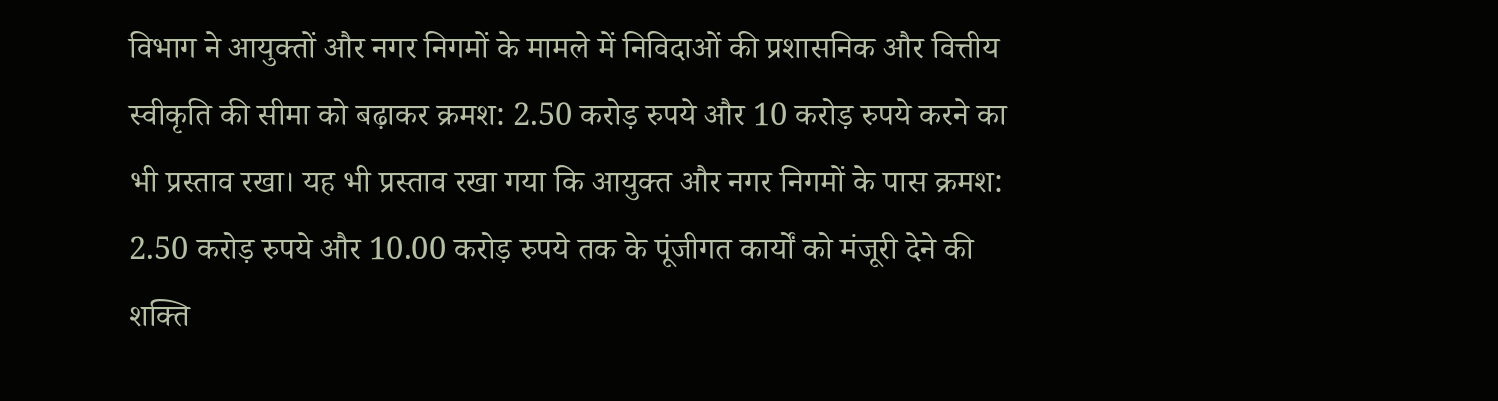विभाग ने आयुक्तों और नगर निगमों के मामले में निविदाओं की प्रशासनिक और वित्तीय स्वीकृति की सीमा को बढ़ाकर क्रमश: 2.50 करोड़ रुपये और 10 करोड़ रुपये करने का भी प्रस्ताव रखा। यह भी प्रस्ताव रखा गया कि आयुक्त और नगर निगमों के पास क्रमश: 2.50 करोड़ रुपये और 10.00 करोड़ रुपये तक के पूंजीगत कार्यों को मंजूरी देने की शक्ति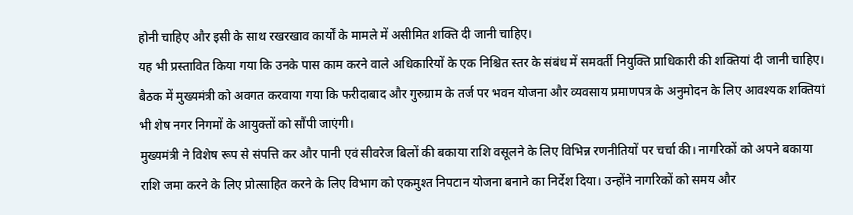होनी चाहिए और इसी के साथ रखरखाव कार्यों के मामले में असीमित शक्ति दी जानी चाहिए।
यह भी प्रस्तावित किया गया कि उनके पास काम करने वाले अधिकारियों के एक निश्चित स्तर के संबंध में समवर्ती नियुक्ति प्राधिकारी की शक्तियां दी जानी चाहिए। बैठक में मुख्यमंत्री को अवगत करवाया गया कि फरीदाबाद और गुरुग्राम के तर्ज पर भवन योजना और व्यवसाय प्रमाणपत्र के अनुमोदन के लिए आवश्यक शक्तियां भी शेष नगर निगमों के आयुक्तों को सौंपी जाएंगी।
मुख्यमंत्री ने विशेष रूप से संपत्ति कर और पानी एवं सीवरेज बिलों की बकाया राशि वसूलने के लिए विभिन्न रणनीतियों पर चर्चा की। नागरिकों को अपने बकाया राशि जमा करने के लिए प्रोत्साहित करने के लिए विभाग को एकमुश्त निपटान योजना बनाने का निर्देश दिया। उन्होंने नागरिकों को समय और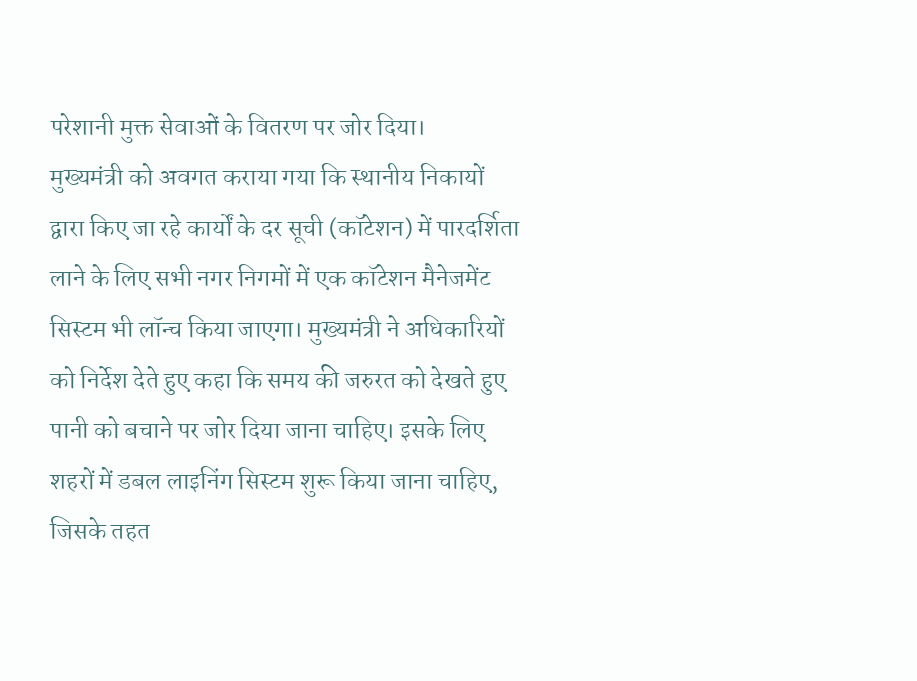परेशानी मुक्त सेवाओं के वितरण पर जोर दिया।
मुख्यमंत्री को अवगत कराया गया कि स्थानीय निकायों द्वारा किए जा रहे कार्यों के दर सूची (कॉटेशन) में पारदर्शिता लाने के लिए सभी नगर निगमों में एक कॉटेशन मैनेजमेंट सिस्टम भी लॉन्च किया जाएगा। मुख्यमंत्री ने अधिकारियों को निर्देश देते हुए कहा कि समय की जरुरत को देखते हुए पानी को बचाने पर जोर दिया जाना चाहिए। इसके लिए शहरों में डबल लाइनिंग सिस्टम शुरू किया जाना चाहिए, जिसके तहत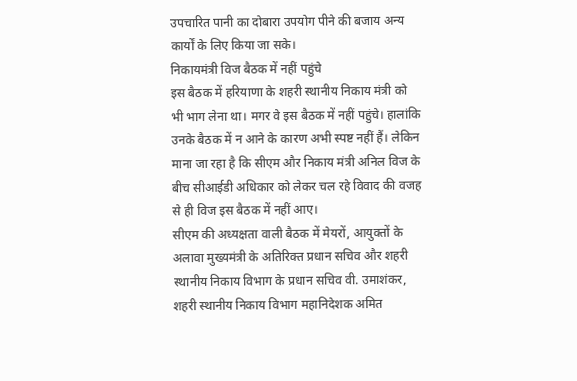उपचारित पानी का दोबारा उपयोग पीने की बजाय अन्य कार्यों के लिए किया जा सके।
निकायमंत्री विज बैठक में नहीं पहुंचे
इस बैठक में हरियाणा के शहरी स्थानीय निकाय मंत्री को भी भाग लेना था। मगर वे इस बैठक में नहीं पहुंचे। हालांकि उनके बैठक में न आने के कारण अभी स्पष्ट नहीं हैं। लेकिन माना जा रहा है कि सीएम और निकाय मंत्री अनिल विज के बीच सीआईडी अधिकार को लेकर चल रहे विवाद की वजह से ही विज इस बैठक में नहीं आए।
सीएम की अध्यक्षता वाली बैठक में मेयरों, आयुक्तों के अलावा मुख्यमंत्री के अतिरिक्त प्रधान सचिव और शहरी स्थानीय निकाय विभाग के प्रधान सचिव वी. उमाशंकर, शहरी स्थानीय निकाय विभाग महानिदेशक अमित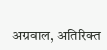अग्रवाल, अतिरिक्त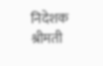निदेशक श्रीमती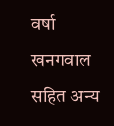वर्षा खनगवाल सहित अन्य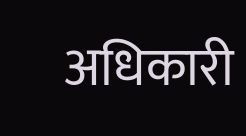अधिकारी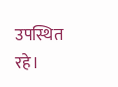उपस्थित रहे।